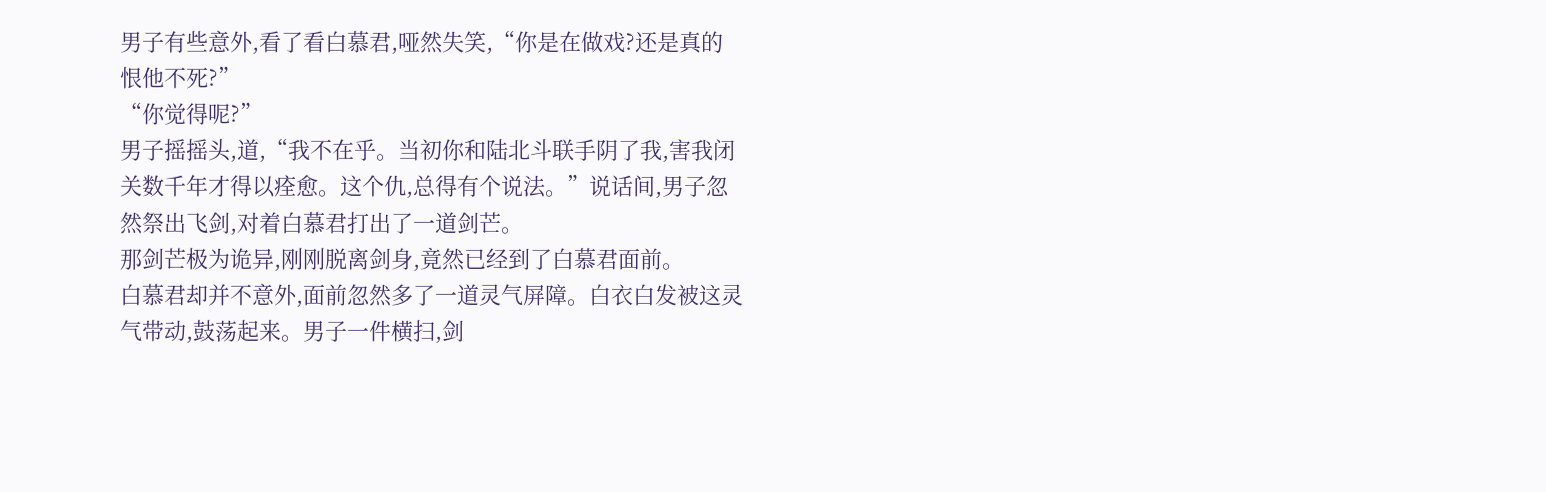男子有些意外,看了看白慕君,哑然失笑,“你是在做戏?还是真的恨他不死?”
“你觉得呢?”
男子摇摇头,道,“我不在乎。当初你和陆北斗联手阴了我,害我闭关数千年才得以痊愈。这个仇,总得有个说法。”说话间,男子忽然祭出飞剑,对着白慕君打出了一道剑芒。
那剑芒极为诡异,刚刚脱离剑身,竟然已经到了白慕君面前。
白慕君却并不意外,面前忽然多了一道灵气屏障。白衣白发被这灵气带动,鼓荡起来。男子一件横扫,剑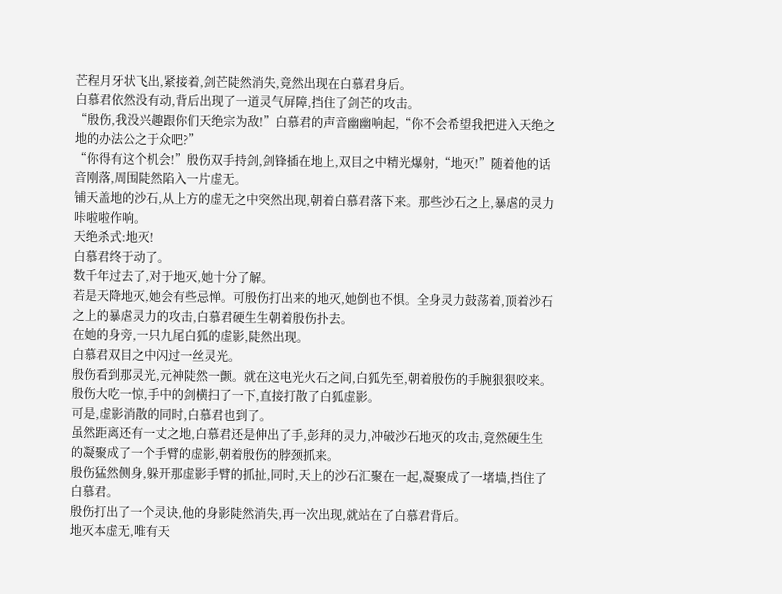芒程月牙状飞出,紧接着,剑芒陡然消失,竟然出现在白慕君身后。
白慕君依然没有动,背后出现了一道灵气屏障,挡住了剑芒的攻击。
“殷伤,我没兴趣跟你们天绝宗为敌!”白慕君的声音幽幽响起,“你不会希望我把进入天绝之地的办法公之于众吧?”
“你得有这个机会!”殷伤双手持剑,剑锋插在地上,双目之中精光爆射,“地灭!”随着他的话音刚落,周围陡然陷入一片虚无。
铺天盖地的沙石,从上方的虚无之中突然出现,朝着白慕君落下来。那些沙石之上,暴虐的灵力咔啦啦作响。
天绝杀式:地灭!
白慕君终于动了。
数千年过去了,对于地灭,她十分了解。
若是天降地灭,她会有些忌惮。可殷伤打出来的地灭,她倒也不惧。全身灵力鼓荡着,顶着沙石之上的暴虐灵力的攻击,白慕君硬生生朝着殷伤扑去。
在她的身旁,一只九尾白狐的虚影,陡然出现。
白慕君双目之中闪过一丝灵光。
殷伤看到那灵光,元神陡然一颤。就在这电光火石之间,白狐先至,朝着殷伤的手腕狠狠咬来。
殷伤大吃一惊,手中的剑横扫了一下,直接打散了白狐虚影。
可是,虚影消散的同时,白慕君也到了。
虽然距离还有一丈之地,白慕君还是伸出了手,彭拜的灵力,冲破沙石地灭的攻击,竟然硬生生的凝聚成了一个手臂的虚影,朝着殷伤的脖颈抓来。
殷伤猛然侧身,躲开那虚影手臂的抓扯,同时,天上的沙石汇聚在一起,凝聚成了一堵墙,挡住了白慕君。
殷伤打出了一个灵诀,他的身影陡然消失,再一次出现,就站在了白慕君背后。
地灭本虚无,唯有天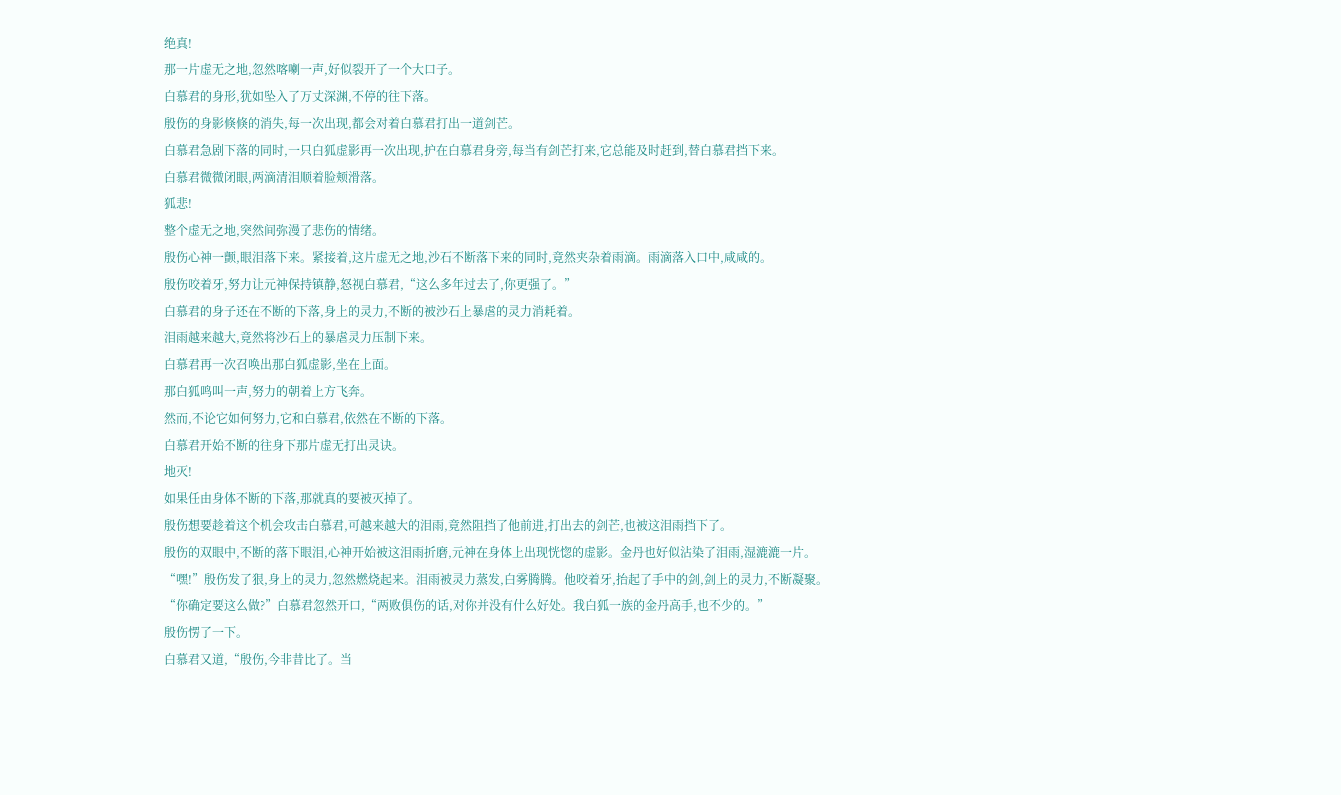绝真!
那一片虚无之地,忽然喀喇一声,好似裂开了一个大口子。
白慕君的身形,犹如坠入了万丈深渊,不停的往下落。
殷伤的身影倏倏的消失,每一次出现,都会对着白慕君打出一道剑芒。
白慕君急剧下落的同时,一只白狐虚影再一次出现,护在白慕君身旁,每当有剑芒打来,它总能及时赶到,替白慕君挡下来。
白慕君微微闭眼,两滴清泪顺着脸颊滑落。
狐悲!
整个虚无之地,突然间弥漫了悲伤的情绪。
殷伤心神一颤,眼泪落下来。紧接着,这片虚无之地,沙石不断落下来的同时,竟然夹杂着雨滴。雨滴落入口中,咸咸的。
殷伤咬着牙,努力让元神保持镇静,怒视白慕君,“这么多年过去了,你更强了。”
白慕君的身子还在不断的下落,身上的灵力,不断的被沙石上暴虐的灵力消耗着。
泪雨越来越大,竟然将沙石上的暴虐灵力压制下来。
白慕君再一次召唤出那白狐虚影,坐在上面。
那白狐鸣叫一声,努力的朝着上方飞奔。
然而,不论它如何努力,它和白慕君,依然在不断的下落。
白慕君开始不断的往身下那片虚无打出灵诀。
地灭!
如果任由身体不断的下落,那就真的要被灭掉了。
殷伤想要趁着这个机会攻击白慕君,可越来越大的泪雨,竟然阻挡了他前进,打出去的剑芒,也被这泪雨挡下了。
殷伤的双眼中,不断的落下眼泪,心神开始被这泪雨折磨,元神在身体上出现恍惚的虚影。金丹也好似沾染了泪雨,湿漉漉一片。
“嘿!”殷伤发了狠,身上的灵力,忽然燃烧起来。泪雨被灵力蒸发,白雾腾腾。他咬着牙,抬起了手中的剑,剑上的灵力,不断凝聚。
“你确定要这么做?”白慕君忽然开口,“两败俱伤的话,对你并没有什么好处。我白狐一族的金丹高手,也不少的。”
殷伤愣了一下。
白慕君又道,“殷伤,今非昔比了。当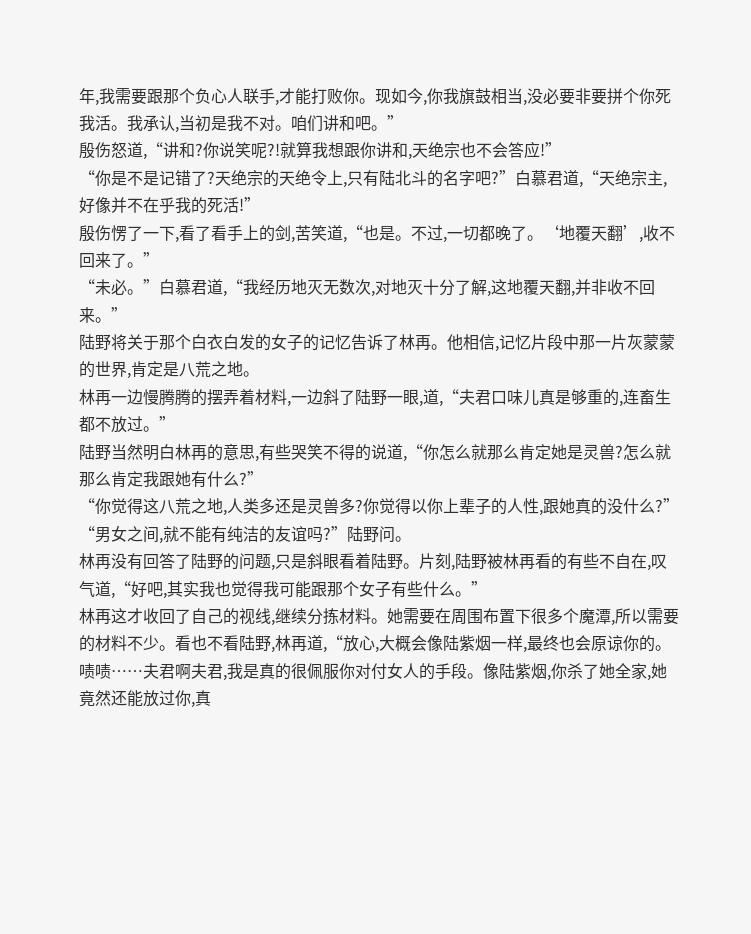年,我需要跟那个负心人联手,才能打败你。现如今,你我旗鼓相当,没必要非要拼个你死我活。我承认,当初是我不对。咱们讲和吧。”
殷伤怒道,“讲和?你说笑呢?!就算我想跟你讲和,天绝宗也不会答应!”
“你是不是记错了?天绝宗的天绝令上,只有陆北斗的名字吧?”白慕君道,“天绝宗主,好像并不在乎我的死活!”
殷伤愣了一下,看了看手上的剑,苦笑道,“也是。不过,一切都晚了。‘地覆天翻’,收不回来了。”
“未必。”白慕君道,“我经历地灭无数次,对地灭十分了解,这地覆天翻,并非收不回来。”
陆野将关于那个白衣白发的女子的记忆告诉了林再。他相信,记忆片段中那一片灰蒙蒙的世界,肯定是八荒之地。
林再一边慢腾腾的摆弄着材料,一边斜了陆野一眼,道,“夫君口味儿真是够重的,连畜生都不放过。”
陆野当然明白林再的意思,有些哭笑不得的说道,“你怎么就那么肯定她是灵兽?怎么就那么肯定我跟她有什么?”
“你觉得这八荒之地,人类多还是灵兽多?你觉得以你上辈子的人性,跟她真的没什么?”
“男女之间,就不能有纯洁的友谊吗?”陆野问。
林再没有回答了陆野的问题,只是斜眼看着陆野。片刻,陆野被林再看的有些不自在,叹气道,“好吧,其实我也觉得我可能跟那个女子有些什么。”
林再这才收回了自己的视线,继续分拣材料。她需要在周围布置下很多个魔潭,所以需要的材料不少。看也不看陆野,林再道,“放心,大概会像陆紫烟一样,最终也会原谅你的。啧啧……夫君啊夫君,我是真的很佩服你对付女人的手段。像陆紫烟,你杀了她全家,她竟然还能放过你,真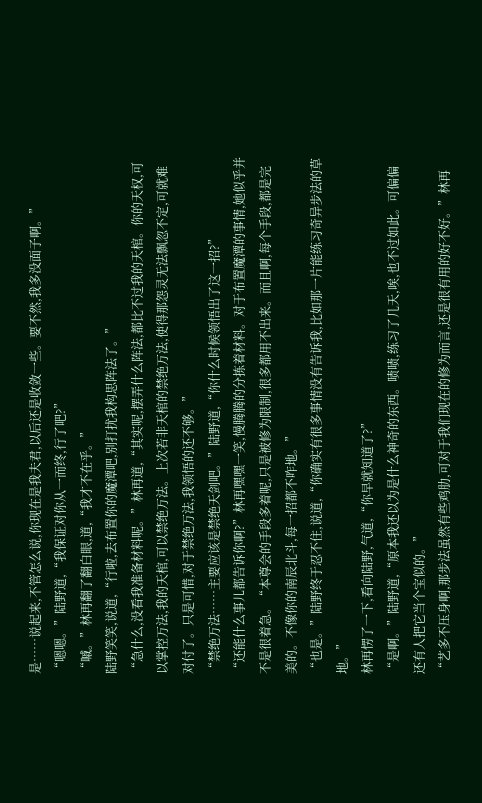是……说起来,不管怎么说,你现在是我夫君,以后还是收敛一些。要不然,我多没面子啊。”
“嗯嗯。”陆野道,“我保证对你从一而终,行了吧?”
“嘁。”林再翻了翻白眼,道,“我才不在乎。”
陆野笑笑,说道,“行啦,去布置你的魔潭吧,别打扰我构思阵法了。”
“急什么,没看我准备材料呢。”林再道,“其实呢,摆弄什么阵法,都比不过我的天棺。你的天权,可以掌控万法,我的天棺,可以禁绝万法。上次若非天棺的禁绝万法,使得那怨灵无法飘忽不定,可就难对付了。只是可惜,对于禁绝万法,我领悟的还不够。”
“禁绝万法……主要应该是禁绝天剑吧。”陆野道,“你什么时候领悟出了这一招?”
“还能什么事儿都告诉你啊?”林再嘿嘿一笑,慢腾腾的分拣着材料。对于布置魔潭的事情,她似乎并不是很着急。“本尊会的手段多着呢,只是被修为限制,很多都用不出来。而且啊,每个手段,都是完美的。不像你的南辰北斗,每一招都不咋地。”
“也是。”陆野终于忍不住,说道,“你确实有很多事情没有告诉我,比如那一片能练习奇异步法的草地。”
林再愣了一下,看向陆野,气道,“你早就知道了?”
“是啊。”陆野道,“原本我还以为是什么神奇的东西。啧啧,练习了几天,唉,也不过如此。可偏偏还有人把它当个宝似的。”
“艺多不压身啊,那步法虽然有些鸡肋,可对于我们现在的修为而言,还是很有用的好不好。”林再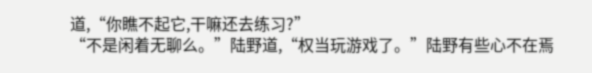道,“你瞧不起它,干嘛还去练习?”
“不是闲着无聊么。”陆野道,“权当玩游戏了。”陆野有些心不在焉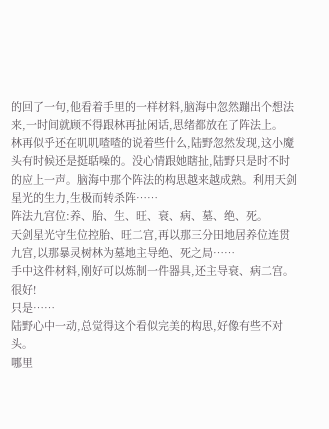的回了一句,他看着手里的一样材料,脑海中忽然蹦出个想法来,一时间就顾不得跟林再扯闲话,思绪都放在了阵法上。
林再似乎还在叽叽喳喳的说着些什么,陆野忽然发现,这小魔头有时候还是挺聒噪的。没心情跟她瞎扯,陆野只是时不时的应上一声。脑海中那个阵法的构思越来越成熟。利用天剑星光的生力,生极而转杀阵……
阵法九宫位:养、胎、生、旺、衰、病、墓、绝、死。
天剑星光守生位控胎、旺二宫,再以那三分田地居养位连贯九宫,以那暴灵树林为墓地主导绝、死之局……
手中这件材料,刚好可以炼制一件器具,还主导衰、病二宫。
很好!
只是……
陆野心中一动,总觉得这个看似完美的构思,好像有些不对头。
哪里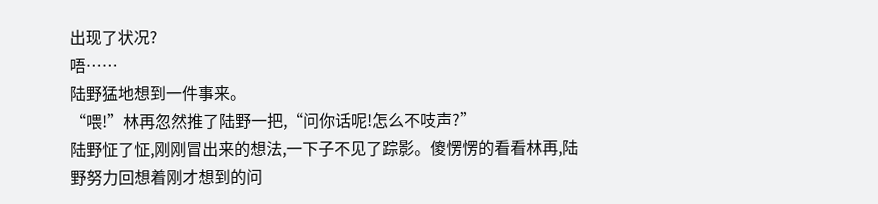出现了状况?
唔……
陆野猛地想到一件事来。
“喂!”林再忽然推了陆野一把,“问你话呢!怎么不吱声?”
陆野怔了怔,刚刚冒出来的想法,一下子不见了踪影。傻愣愣的看看林再,陆野努力回想着刚才想到的问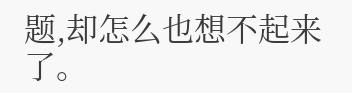题,却怎么也想不起来了。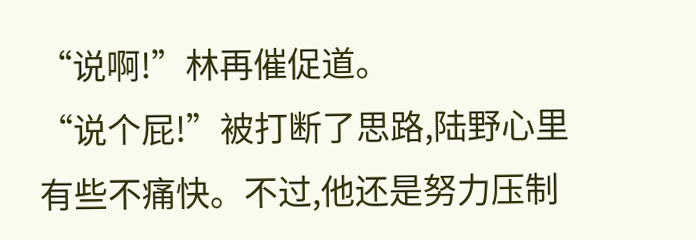“说啊!”林再催促道。
“说个屁!”被打断了思路,陆野心里有些不痛快。不过,他还是努力压制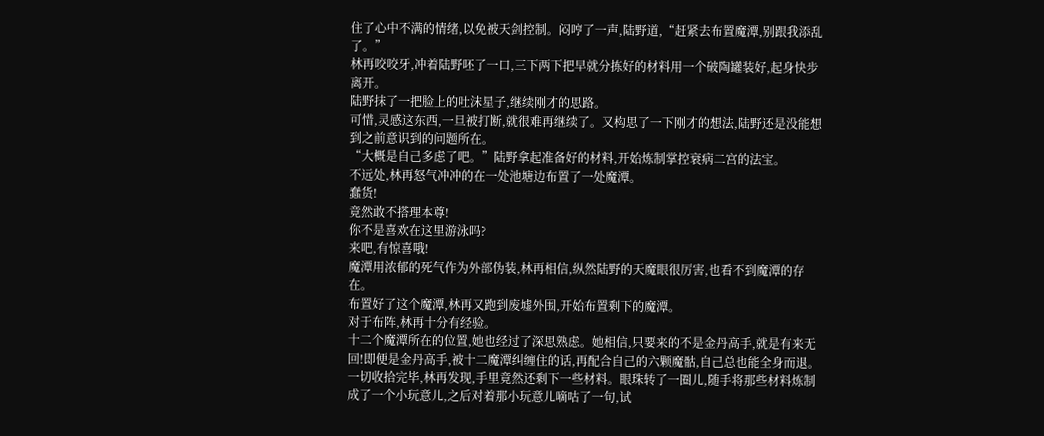住了心中不满的情绪,以免被天剑控制。闷哼了一声,陆野道,“赶紧去布置魔潭,别跟我添乱了。”
林再咬咬牙,冲着陆野呸了一口,三下两下把早就分拣好的材料用一个破陶罐装好,起身快步离开。
陆野抹了一把脸上的吐沫星子,继续刚才的思路。
可惜,灵感这东西,一旦被打断,就很难再继续了。又构思了一下刚才的想法,陆野还是没能想到之前意识到的问题所在。
“大概是自己多虑了吧。”陆野拿起准备好的材料,开始炼制掌控衰病二宫的法宝。
不远处,林再怒气冲冲的在一处池塘边布置了一处魔潭。
蠢货!
竟然敢不搭理本尊!
你不是喜欢在这里游泳吗?
来吧,有惊喜哦!
魔潭用浓郁的死气作为外部伪装,林再相信,纵然陆野的天魔眼很厉害,也看不到魔潭的存在。
布置好了这个魔潭,林再又跑到废墟外围,开始布置剩下的魔潭。
对于布阵,林再十分有经验。
十二个魔潭所在的位置,她也经过了深思熟虑。她相信,只要来的不是金丹高手,就是有来无回!即便是金丹高手,被十二魔潭纠缠住的话,再配合自己的六颗魔骷,自己总也能全身而退。
一切收拾完毕,林再发现,手里竟然还剩下一些材料。眼珠转了一圈儿,随手将那些材料炼制成了一个小玩意儿,之后对着那小玩意儿嘀咕了一句,试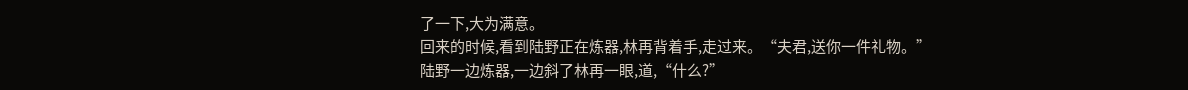了一下,大为满意。
回来的时候,看到陆野正在炼器,林再背着手,走过来。“夫君,送你一件礼物。”
陆野一边炼器,一边斜了林再一眼,道,“什么?”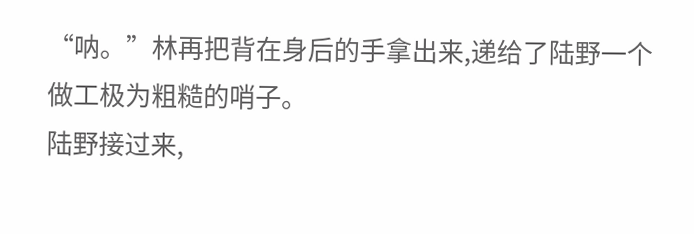“呐。”林再把背在身后的手拿出来,递给了陆野一个做工极为粗糙的哨子。
陆野接过来,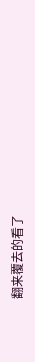翻来覆去的看了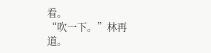看。
“吹一下。”林再道。